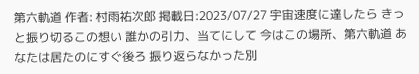第六軌道 作者: 村雨祐次郎 掲載日:2023/07/27 宇宙速度に達したら きっと振り切るこの想い 誰かの引力、当てにして 今はこの場所、第六軌道 あなたは居たのにすぐ後ろ 振り返らなかった別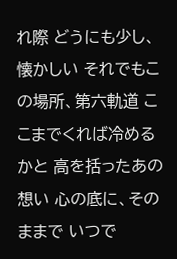れ際 どうにも少し、懐かしい それでもこの場所、第六軌道 ここまでくれば冷めるかと 高を括ったあの想い 心の底に、そのままで いつで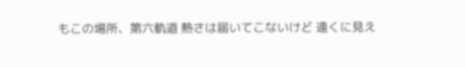もこの場所、第六軌道 熱さは届いてこないけど 遠くに見え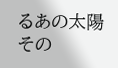るあの太陽 その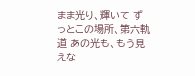まま光り、輝いて ずっとこの場所、第六軌道 あの光も、もう見えな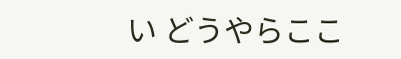い どうやらここ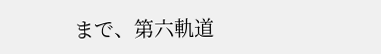まで、第六軌道